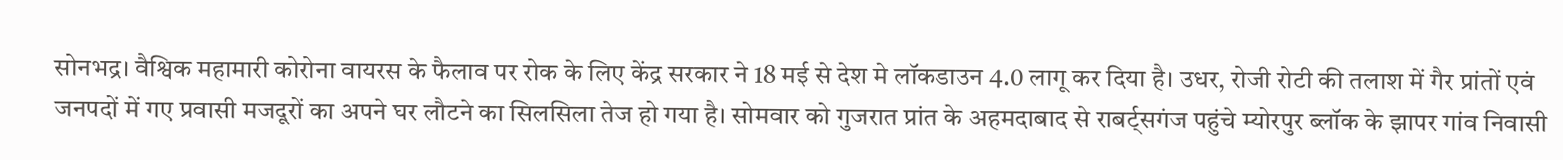सोनभद्र। वैश्विक महामारी कोरोना वायरस के फैलाव पर रोक के लिए केंद्र सरकार ने 18 मई से देश मे लॉकडाउन 4.0 लागू कर दिया है। उधर, रोजी रोटी की तलाश में गैर प्रांतों एवं जनपदों में गए प्रवासी मजदूरों का अपने घर लौटने का सिलसिला तेज हो गया है। सोमवार को गुजरात प्रांत के अहमदाबाद से राबर्ट्सगंज पहुंचे म्योरपुर ब्लॉक के झापर गांव निवासी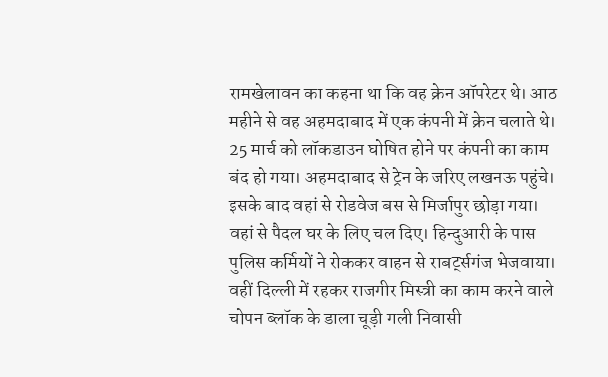रामखेलावन का कहना था कि वह क्रेन ऑपरेटर थे। आठ महीने से वह अहमदाबाद में एक कंपनी में क्रेन चलाते थे। 25 मार्च को लॉकडाउन घोषित होने पर कंपनी का काम बंद हो गया। अहमदाबाद से ट्रेन के जरिए लखनऊ पहुंचे। इसके बाद वहां से रोडवेज बस से मिर्जापुर छोड़ा गया। वहां से पैदल घर के लिए चल दिए। हिन्दुआरी के पास पुलिस कर्मियों ने रोककर वाहन से राबर्ट्सगंज भेजवाया।
वहीं दिल्ली में रहकर राजगीर मिस्त्री का काम करने वाले चोपन ब्लॉक के डाला चूड़ी गली निवासी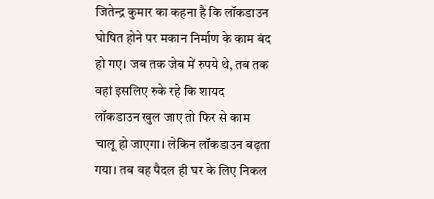जितेन्द्र कुमार का कहना है कि लॉकडाउन घोषित होने पर मकान निर्माण के काम बंद हो गए। जब तक जेब में रुपये थे, तब तक वहां इसलिए रुके रहे कि शायद लॉकडाउन खुल जाए तो फिर से काम चालू हो जाएगा। लेकिन लॉकडाउन बढ़ता गया। तब वह पैदल ही घर के लिए निकल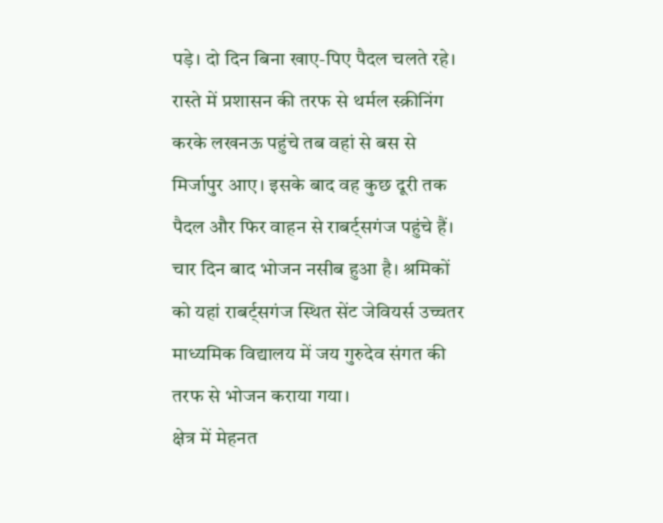पड़े। दो दिन बिना खाए-पिए पैदल चलते रहे। रास्ते में प्रशासन की तरफ से थर्मल स्क्रीनिंग करके लखनऊ पहुंचे तब वहां से बस से मिर्जापुर आए। इसके बाद वह कुछ दूरी तक पैदल और फिर वाहन से राबर्ट्सगंज पहुंचे हैं। चार दिन बाद भोजन नसीब हुआ है। श्रमिकों को यहां राबर्ट्सगंज स्थित सेंट जेवियर्स उच्चतर माध्यमिक विद्यालय में जय गुरुदेव संगत की तरफ से भोजन कराया गया।
क्षेत्र में मेहनत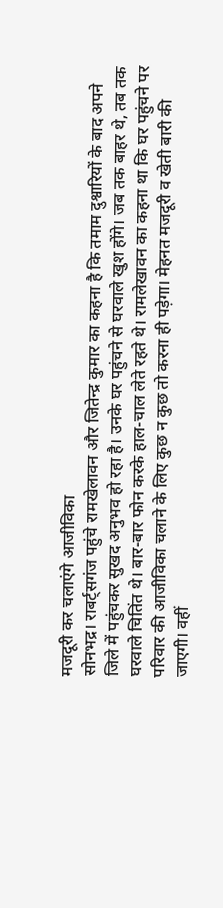मजदूरी कर चलाएंगे आजीविका
सोनभद्र। राबर्ट्सगंज पहुंचे रामखेलावन और जितेन्द्र कुमार का कहना है कि तमाम दुश्वारियों के बाद अपने जिले में पहुंचकर सुखद अनुभव हो रहा है। उनके घर पहुंचने से घरवाले खुश होंगे। जब तक बाहर थे, तब तक घरवाले चितिंत थे। बार-बार फोन करके हाल-चाल लेते रहते थे। रामलेखावन का कहना था कि घर पहुंचने पर परिवार की आजीविका चलाने के लिए कुछ न कुछ तो करना ही पड़ेगा। मेहनत मजदूरी व खेती बारी की जाएगी। वहीं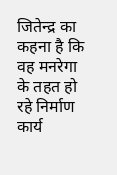जितेन्द्र का कहना है कि वह मनरेगा के तहत हो रहे निर्माण कार्य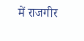में राजगीर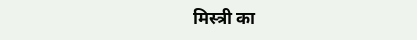मिस्त्री का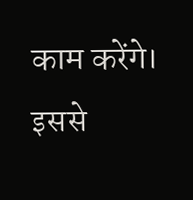काम करेंगे। इससे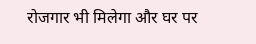रोजगार भी मिलेगा और घर पर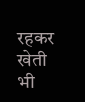रहकर खेती भी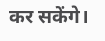कर सकेंगे।